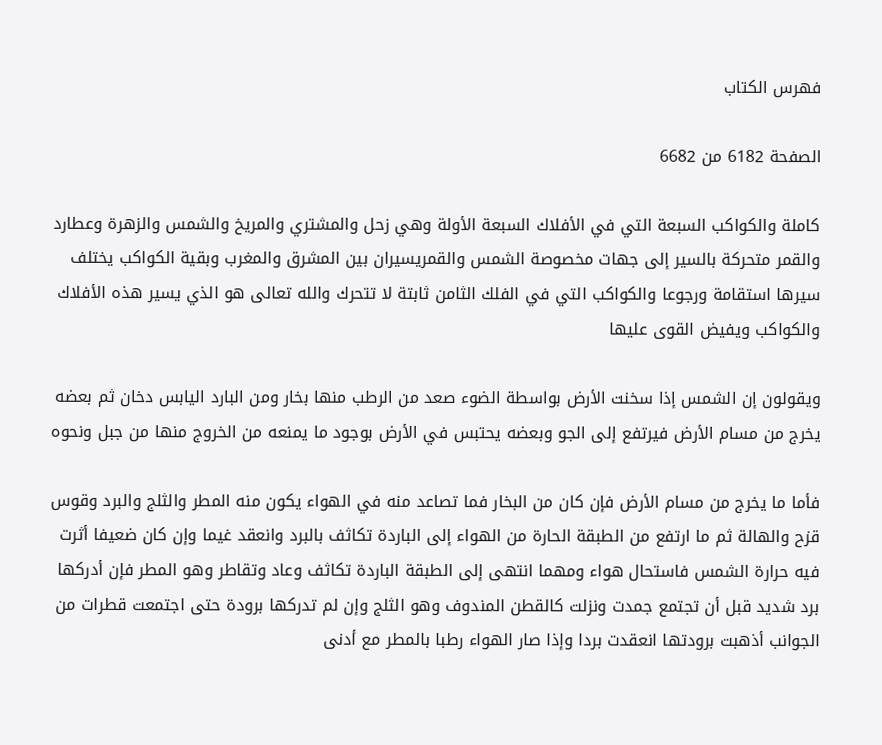فهرس الكتاب

الصفحة 6182 من 6682

كاملة والكواكب السبعة التي في الأفلاك السبعة الأولة وهي زحل والمشتري والمريخ والشمس والزهرة وعطارد والقمر متحركة بالسير إلى جهات مخصوصة الشمس والقمريسيران بين المشرق والمغرب وبقية الكواكب يختلف سيرها استقامة ورجوعا والكواكب التي في الفلك الثامن ثابتة لا تتحرك والله تعالى هو الذي يسير هذه الأفلاك والكواكب ويفيض القوى عليها

ويقولون إن الشمس إذا سخنت الأرض بواسطة الضوء صعد من الرطب منها بخار ومن البارد اليابس دخان ثم بعضه يخرج من مسام الأرض فيرتفع إلى الجو وبعضه يحتبس في الأرض بوجود ما يمنعه من الخروج منها من جبل ونحوه

فأما ما يخرج من مسام الأرض فإن كان من البخار فما تصاعد منه في الهواء يكون منه المطر والثلج والبرد وقوس قزح والهالة ثم ما ارتفع من الطبقة الحارة من الهواء إلى الباردة تكاثف بالبرد وانعقد غيما وإن كان ضعيفا أثرت فيه حرارة الشمس فاستحال هواء ومهما انتهى إلى الطبقة الباردة تكاثف وعاد وتقاطر وهو المطر فإن أدركها برد شديد قبل أن تجتمع جمدت ونزلت كالقطن المندوف وهو الثلج وإن لم تدركها برودة حتى اجتمعت قطرات من الجوانب أذهبت برودتها انعقدت بردا وإذا صار الهواء رطبا بالمطر مع أدنى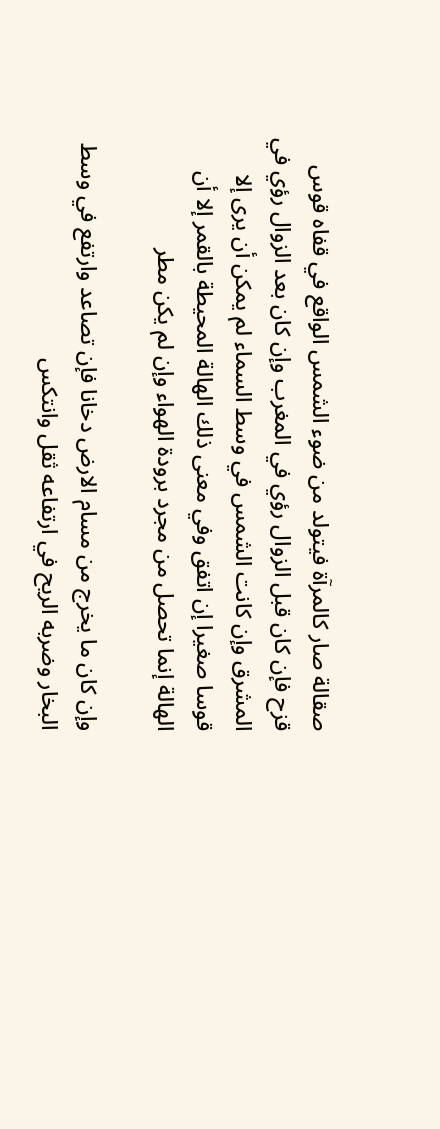صقالة صار كالمرآة فيتولد من ضوء الشمس الواقع في قفاه قوس قزح فإن كان قبل الزوال رؤي في المغرب وإن كان بعد الزوال رؤي في المشرق وإن كانت الشمس في وسط السماء لم يمكن أن يرى إلا قوسا صغيرا إن اتفق وفي معنى ذلك الهالة المحيطة بالقمر إلا أن الهالة إنما تحصل من مجرد برودة الهواء وإن لم يكن مطر

وإن كان ما يخرج من مسام الارض دخانا فإن تصاعد وارتفع في وسط البخار وضربه الريح في ارتفاعه ثقل وانتكس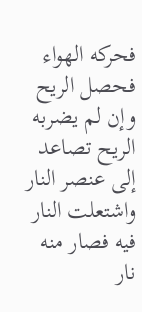فحركه الهواء فحصل الريح وإن لم يضربه الريح تصاعد إلى عنصر النار واشتعلت النار فيه فصار منه نار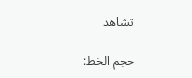تشاهد

حجم الخط: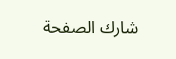شارك الصفحة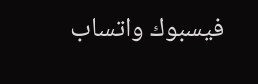فيسبوك واتساب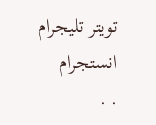تويتر تليجرام انستجرام
. .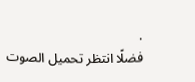.
فضلًا انتظر تحميل الصوت